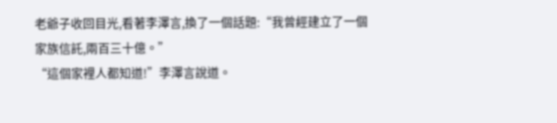老爺子收回目光,看著李澤言,換了一個話題:“我曾經建立了一個家族信託,兩百三十億。”
“這個家裡人都知道!”李澤言說道。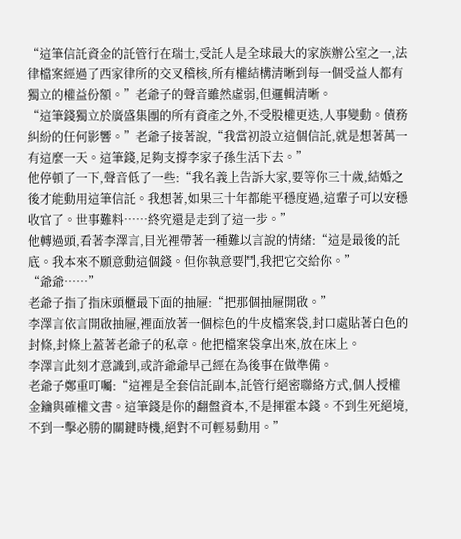“這筆信託資金的託管行在瑞士,受託人是全球最大的家族辦公室之一,法律檔案經過了西家律所的交叉稽核,所有權結構清晰到每一個受益人都有獨立的權益份額。”老爺子的聲音雖然虛弱,但邏輯清晰。
“這筆錢獨立於廣盛集團的所有資產之外,不受股權更迭,人事變動。債務糾紛的任何影響。”老爺子接著說,“我當初設立這個信託,就是想著萬一有這麼一天。這筆錢,足夠支撐李家子孫生活下去。”
他停頓了一下,聲音低了一些:“我名義上告訴大家,要等你三十歲,結婚之後才能動用這筆信託。我想著,如果三十年都能平穩度過,這輩子可以安穩收官了。世事難料……終究還是走到了這一步。”
他轉過頭,看著李澤言,目光裡帶著一種難以言說的情緒:“這是最後的託底。我本來不願意動這個錢。但你執意要鬥,我把它交給你。”
“爺爺……”
老爺子指了指床頭櫃最下面的抽屜:“把那個抽屜開啟。”
李澤言依言開啟抽屜,裡面放著一個棕色的牛皮檔案袋,封口處貼著白色的封條,封條上蓋著老爺子的私章。他把檔案袋拿出來,放在床上。
李澤言此刻才意識到,或許爺爺早己經在為後事在做準備。
老爺子鄭重叮囑:“這裡是全套信託副本,託管行絕密聯絡方式,個人授權金鑰與確權文書。這筆錢是你的翻盤資本,不是揮霍本錢。不到生死絕境,不到一擊必勝的關鍵時機,絕對不可輕易動用。”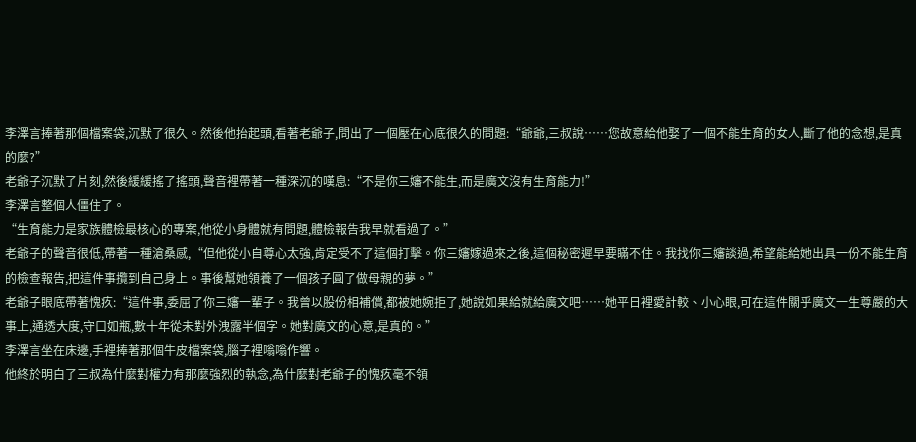李澤言捧著那個檔案袋,沉默了很久。然後他抬起頭,看著老爺子,問出了一個壓在心底很久的問題:“爺爺,三叔說……您故意給他娶了一個不能生育的女人,斷了他的念想,是真的麼?”
老爺子沉默了片刻,然後緩緩搖了搖頭,聲音裡帶著一種深沉的嘆息:“不是你三嬸不能生,而是廣文沒有生育能力!”
李澤言整個人僵住了。
“生育能力是家族體檢最核心的專案,他從小身體就有問題,體檢報告我早就看過了。”
老爺子的聲音很低,帶著一種滄桑感,“但他從小自尊心太強,肯定受不了這個打擊。你三嬸嫁過來之後,這個秘密遲早要瞞不住。我找你三嬸談過,希望能給她出具一份不能生育的檢查報告,把這件事攬到自己身上。事後幫她領養了一個孩子圓了做母親的夢。”
老爺子眼底帶著愧疚:“這件事,委屈了你三嬸一輩子。我曾以股份相補償,都被她婉拒了,她說如果給就給廣文吧……她平日裡愛計較、小心眼,可在這件關乎廣文一生尊嚴的大事上,通透大度,守口如瓶,數十年從未對外洩露半個字。她對廣文的心意,是真的。”
李澤言坐在床邊,手裡捧著那個牛皮檔案袋,腦子裡嗡嗡作響。
他終於明白了三叔為什麼對權力有那麼強烈的執念,為什麼對老爺子的愧疚毫不領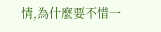情,為什麼要不惜一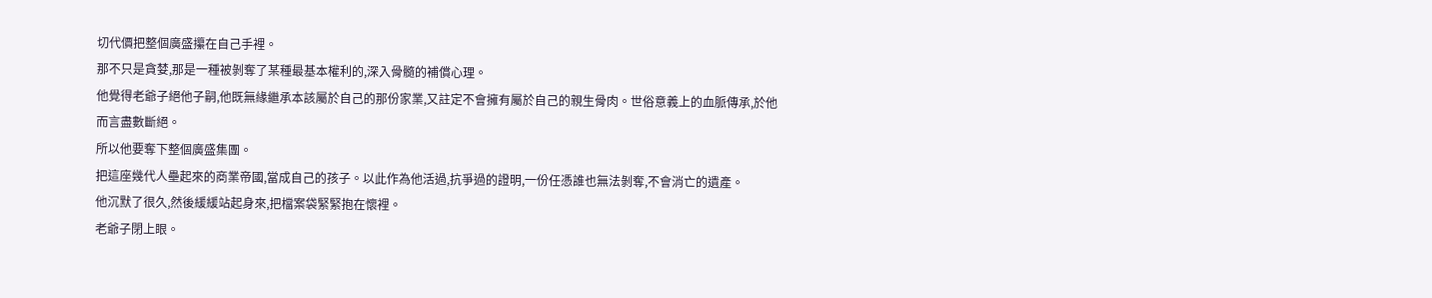切代價把整個廣盛攥在自己手裡。
那不只是貪婪,那是一種被剝奪了某種最基本權利的,深入骨髓的補償心理。
他覺得老爺子絕他子嗣,他既無緣繼承本該屬於自己的那份家業,又註定不會擁有屬於自己的親生骨肉。世俗意義上的血脈傳承,於他而言盡數斷絕。
所以他要奪下整個廣盛集團。
把這座幾代人壘起來的商業帝國,當成自己的孩子。以此作為他活過,抗爭過的證明,一份任憑誰也無法剝奪,不會消亡的遺產。
他沉默了很久,然後緩緩站起身來,把檔案袋緊緊抱在懷裡。
老爺子閉上眼。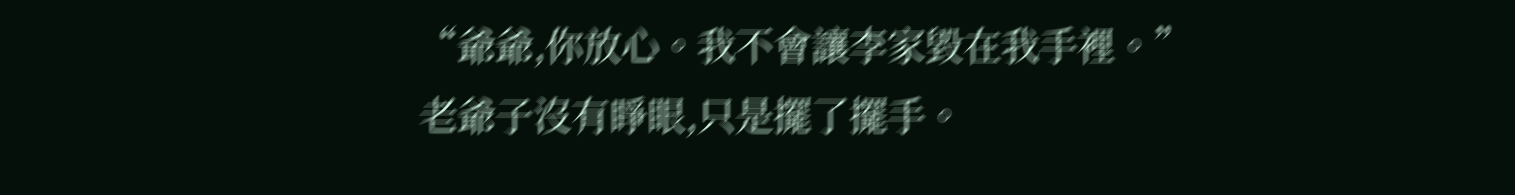“爺爺,你放心。我不會讓李家毀在我手裡。”
老爺子沒有睜眼,只是擺了擺手。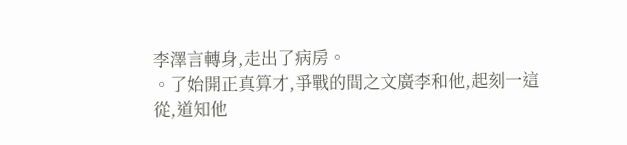李澤言轉身,走出了病房。
。了始開正真算才,爭戰的間之文廣李和他,起刻一這從,道知他